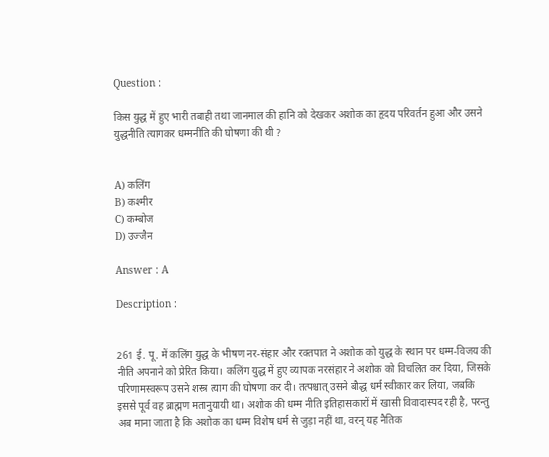Question :

किस युद्ध में हुए भारी तबाही तथा जानमाल की हानि को देखकर अशोक का हृदय परिवर्तन हुआ और उसने युद्धनीति त्यागकर धम्मनीति की घोषणा की थी ?


A) कलिंग
B) कश्मीर
C) कम्बोज
D) उज्जैन

Answer : A

Description :


261 ई. पू. में कलिंग युद्ध के भीषण नर-संहार और रक्तपात ने अशोक को युद्ध के स्थान पर धम्म-विजय की नीति अपनाने को प्रेरित किया। कलिंग युद्ध में हुए व्यापक नरसंहार ने अशोक को विचलित कर दिया, जिसके परिणामस्वरूप उसने शस्त्र त्याग की घोषणा कर दी। तत्पश्चात् उसने बौद्ध धर्म स्वीकार कर लिया, जबकि इससे पूर्व वह ब्राह्मण मतानुयायी था। अशोक की धम्म नीति इतिहासकारों में खासी विवादास्पद रही है, परन्तु अब माना जाता है कि अशोक का धम्म विशेष धर्म से जुड़ा नहीं था, वरन् यह नैतिक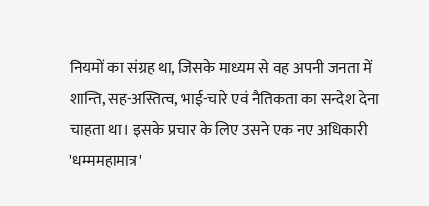नियमों का संग्रह था, जिसके माध्यम से वह अपनी जनता में शान्ति, सह-अस्तित्व, भाई-चारे एवं नैतिकता का सन्देश देना चाहता था। इसके प्रचार के लिए उसने एक नए अधिकारी 'धम्ममहामात्र'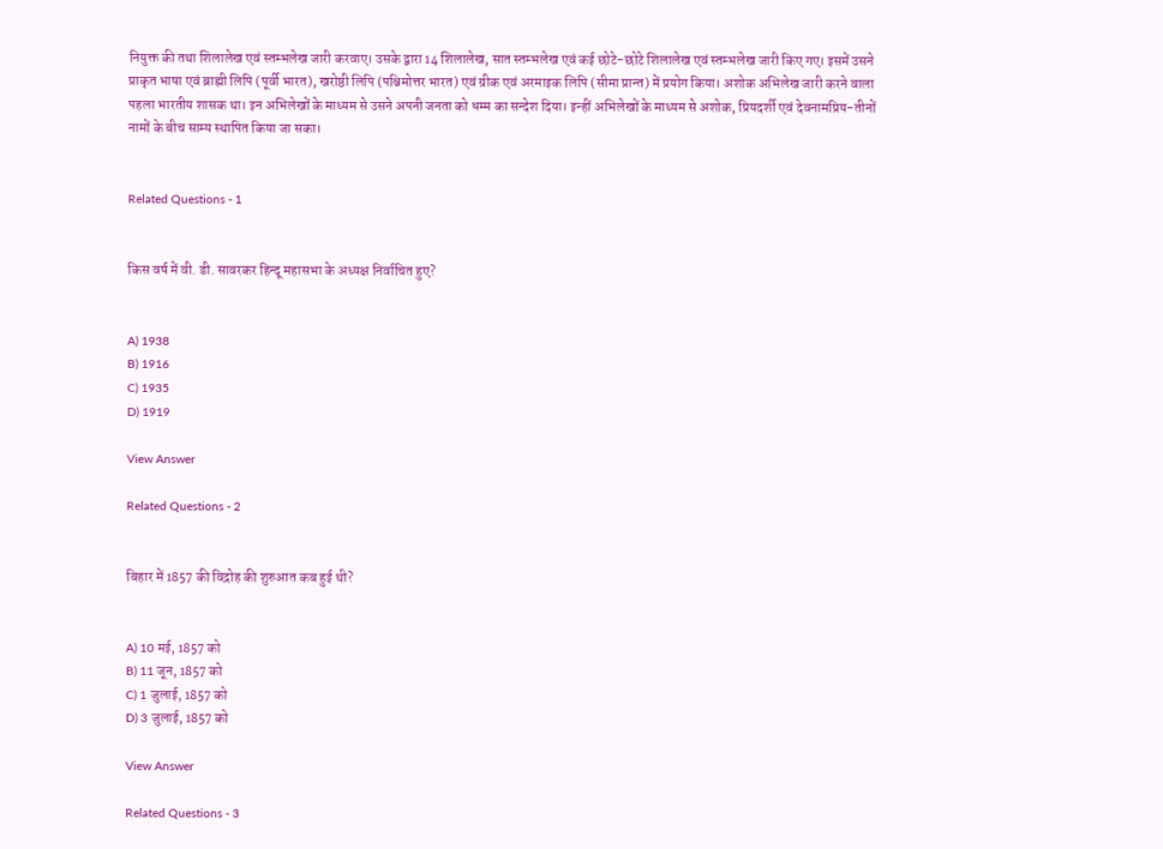नियुक्त की तथा शिलालेख एवं स्तम्भलेख जारी करवाए। उसके द्वारा 14 शिलालेख, सात स्तम्भलेख एवं कई छोटे-छोटे शिलालेख एवं स्तम्भलेख जारी किए गए। इसमें उसने प्राकृत भाषा एवं ब्राह्मी लिपि (पूर्वी भारत), खरोष्ठी लिपि (पश्चिमोत्तर भारत) एवं ग्रीक एवं अरमाइक लिपि (सीमा प्रान्त) में प्रयोग किया। अशोक अभिलेख जारी करने वाला पहला भारतीय शासक था। इन अभिलेखों के माध्यम से उसने अपनी जनता को धम्म का सन्देश दिया। इन्हीं अभिलेखों के माध्यम से अशोक, प्रियदर्शी एवं देवनामप्रिय-तीनों नामों के बीच साम्य स्थापित किया जा सका।


Related Questions - 1


किस वर्ष में वी. डी. सावरकर हिन्दू महासभा के अध्यक्ष निर्वाचित हुए?


A) 1938
B) 1916
C) 1935
D) 1919

View Answer

Related Questions - 2


बिहार में 1857 की विद्रोह की शुरुआत कब हुई थी?


A) 10 मई, 1857 को
B) 11 जून, 1857 को
C) 1 जुलाई, 1857 को
D) 3 जुलाई, 1857 को

View Answer

Related Questions - 3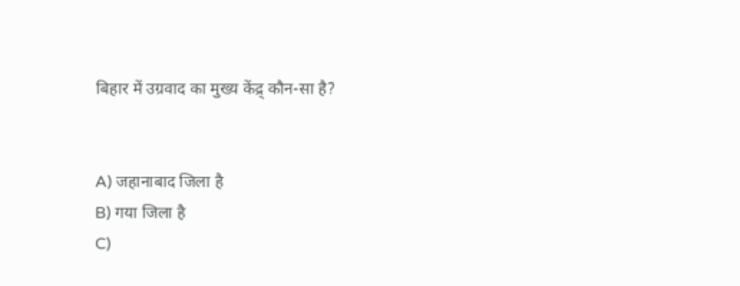बिहार में उग्रवाद का मुख्य केंद्र् कौन-सा है?


A) जहानाबाद जिला है
B) गया जिला है
C)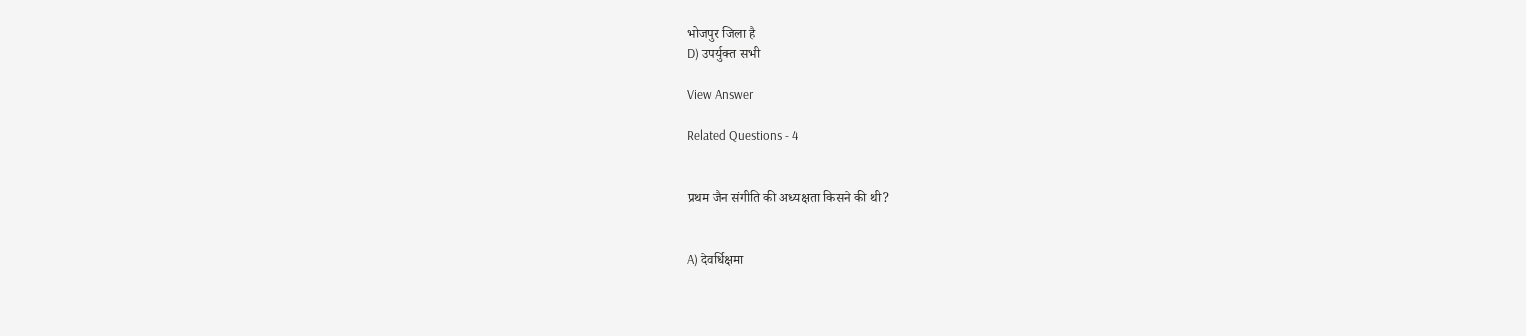भोजपुर जिला है
D) उपर्युक्त सभी

View Answer

Related Questions - 4


प्रथम जैन संगीति की अध्यक्षता किसने की थी?


A) देवर्धिक्षमा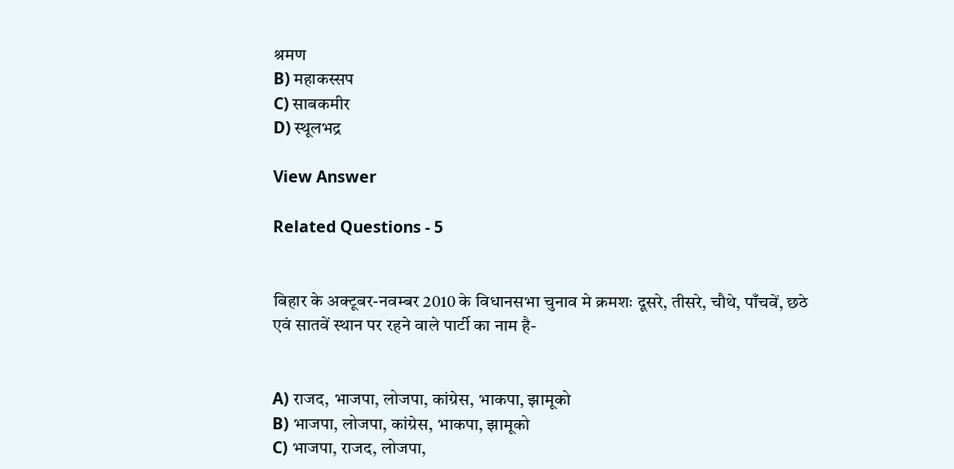श्रमण
B) महाकस्सप
C) साबकमीर
D) स्थूलभद्र

View Answer

Related Questions - 5


बिहार के अक्टूबर-नवम्बर 2010 के विधानसभा चुनाव मे क्रमशः दूसरे, तीसरे, चौथे, पाँचवें, छठे एवं सातवें स्थान पर रहने वाले पार्टी का नाम है-


A) राजद, भाजपा, लोजपा, कांग्रेस, भाकपा, झामूको
B) भाजपा, लोजपा, कांग्रेस, भाकपा, झामूको
C) भाजपा, राजद, लोजपा,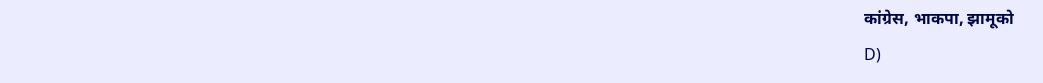कांग्रेस, भाकपा, झामूको
D)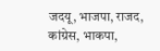जदयू, भाजपा, राजद, कांग्रेस, भाकपा,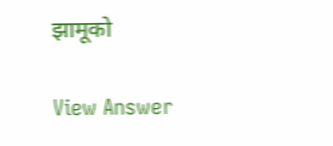झामूको

View Answer